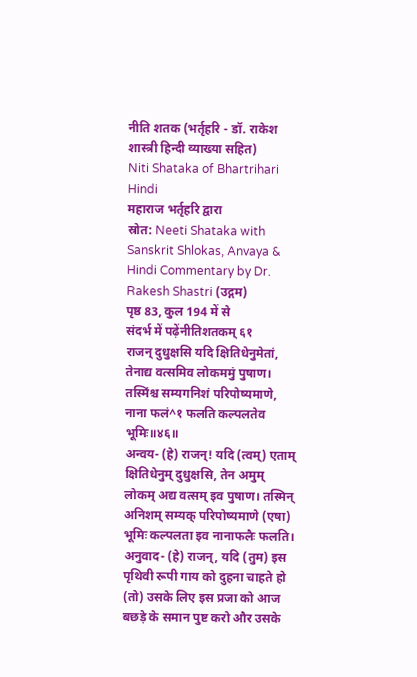नीति शतक (भर्तृहरि - डॉ. राकेश शास्त्री हिन्दी व्याख्या सहित)
Niti Shataka of Bhartrihari Hindi
महाराज भर्तृहरि द्वारा
स्रोत: Neeti Shataka with Sanskrit Shlokas, Anvaya & Hindi Commentary by Dr. Rakesh Shastri (उद्गम)
पृष्ठ 83, कुल 194 में से
संदर्भ में पढ़ेंनीतिशतकम् ६१
राजन् दुधुक्षसि यदि क्षितिधेनुमेतां,
तेनाद्य वत्समिव लोकममुं पुषाण।
तस्मिंश्च सम्यगनिशं परिपोष्यमाणे,
नाना फलं^१ फलति कल्पलतेव भूमिः॥४६॥
अन्वय- (हे) राजन्! यदि (त्वम्) एताम् क्षितिधेनुम् दुधुक्षसि, तेन अमुम् लोकम् अद्य वत्सम् इव पुषाण। तस्मिन् अनिशम् सम्यक् परिपोष्यमाणे (एषा) भूमिः कल्पलता इव नानाफलैः फलति।
अनुवाद- (हे) राजन्, यदि (तुम) इस पृथिवी रूपी गाय को दुहना चाहते हो (तो) उसके लिए इस प्रजा को आज बछड़े के समान पुष्ट करो और उसके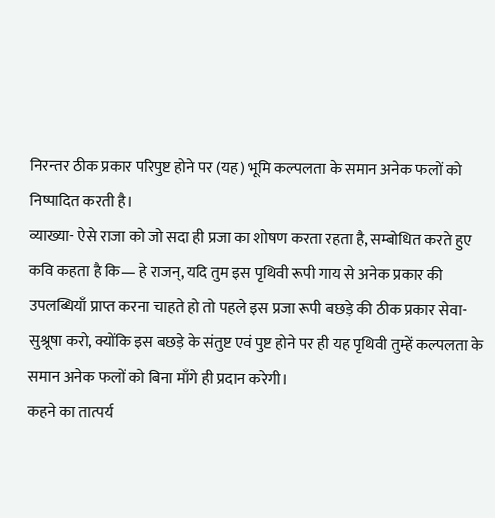निरन्तर ठीक प्रकार परिपुष्ट होने पर (यह) भूमि कल्पलता के समान अनेक फलों को निष्पादित करती है।
व्याख्या- ऐसे राजा को जो सदा ही प्रजा का शोषण करता रहता है, सम्बोधित करते हुए कवि कहता है कि— हे राजन्, यदि तुम इस पृथिवी रूपी गाय से अनेक प्रकार की उपलब्धियाँ प्राप्त करना चाहते हो तो पहले इस प्रजा रूपी बछड़े की ठीक प्रकार सेवा-सुश्रूषा करो, क्योंकि इस बछड़े के संतुष्ट एवं पुष्ट होने पर ही यह पृथिवी तुम्हें कल्पलता के समान अनेक फलों को बिना माँगे ही प्रदान करेगी।
कहने का तात्पर्य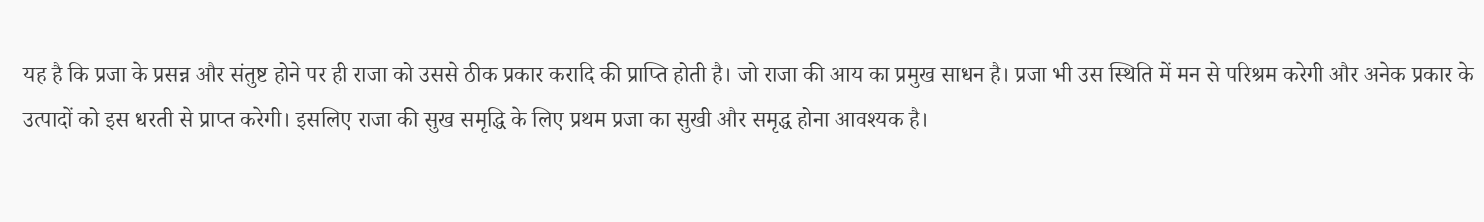यह है कि प्रजा के प्रसन्न और संतुष्ट होने पर ही राजा को उससे ठीक प्रकार करादि की प्राप्ति होती है। जो राजा की आय का प्रमुख साधन है। प्रजा भी उस स्थिति में मन से परिश्रम करेगी और अनेक प्रकार के उत्पादों को इस धरती से प्राप्त करेगी। इसलिए राजा की सुख समृद्धि के लिए प्रथम प्रजा का सुखी और समृद्ध होना आवश्यक है।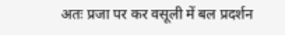अतः प्रजा पर कर वसूली में बल प्रदर्शन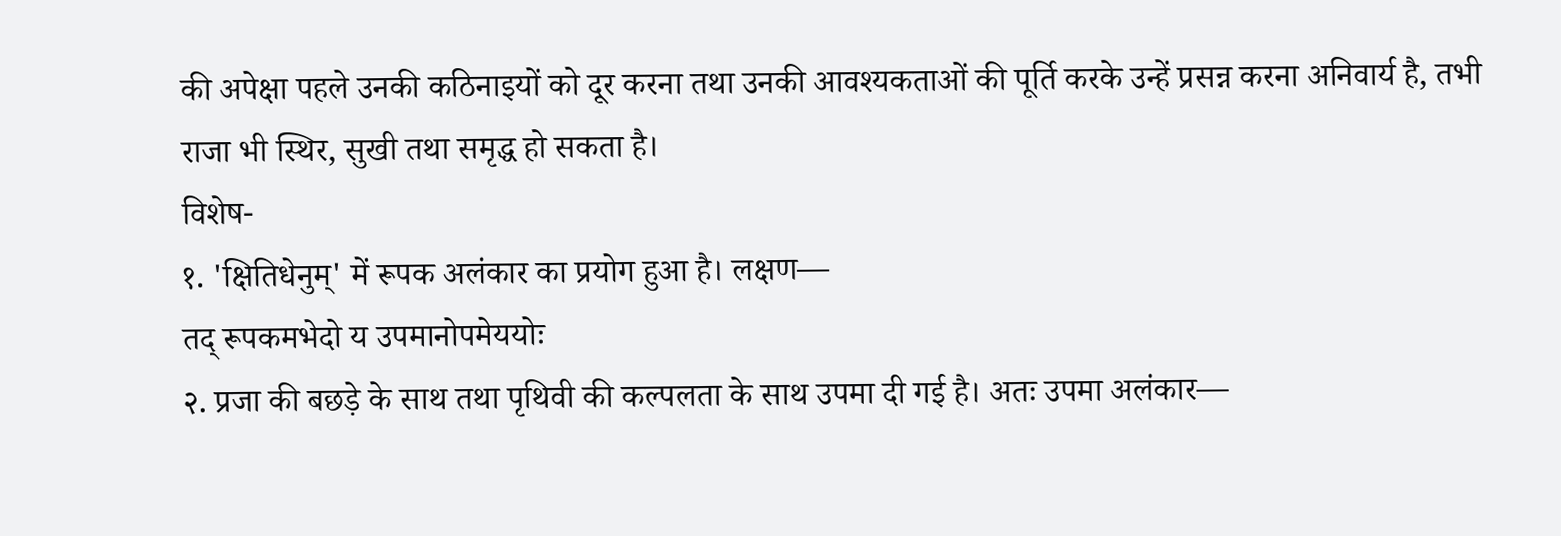की अपेक्षा पहले उनकी कठिनाइयों को दूर करना तथा उनकी आवश्यकताओं की पूर्ति करके उन्हें प्रसन्न करना अनिवार्य है, तभी राजा भी स्थिर, सुखी तथा समृद्ध हो सकता है।
विशेष-
१. 'क्षितिधेनुम्' में रूपक अलंकार का प्रयोग हुआ है। लक्षण—
तद् रूपकमभेदो य उपमानोपमेययोः
२. प्रजा की बछड़े के साथ तथा पृथिवी की कल्पलता के साथ उपमा दी गई है। अतः उपमा अलंकार—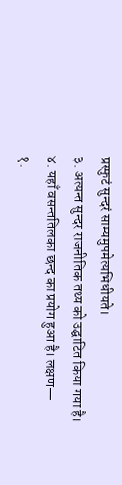प्रस्फुटं सुन्दरं साम्यमुपमेत्यभिधीयते।
३. अत्यन्त सुन्दर राजनीतिक तथ्य को उद्घाटित किया गया है।
४. यहाँ वसन्ततिलका छन्द का प्रयोग हुआ है। लक्षण—
१.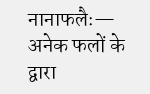नानाफलैः— अनेक फलों के द्वारा